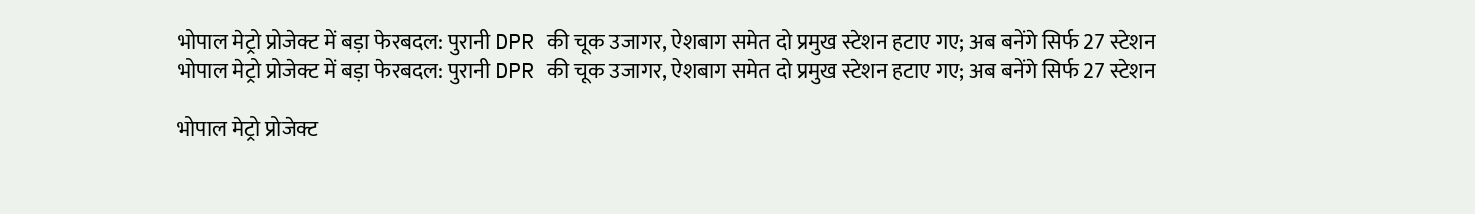भोपाल मेट्रो प्रोजेक्ट में बड़ा फेरबदल: पुरानी DPR की चूक उजागर, ऐशबाग समेत दो प्रमुख स्टेशन हटाए गए; अब बनेंगे सिर्फ 27 स्टेशन
भोपाल मेट्रो प्रोजेक्ट में बड़ा फेरबदल: पुरानी DPR की चूक उजागर, ऐशबाग समेत दो प्रमुख स्टेशन हटाए गए; अब बनेंगे सिर्फ 27 स्टेशन

भोपाल मेट्रो प्रोजेक्ट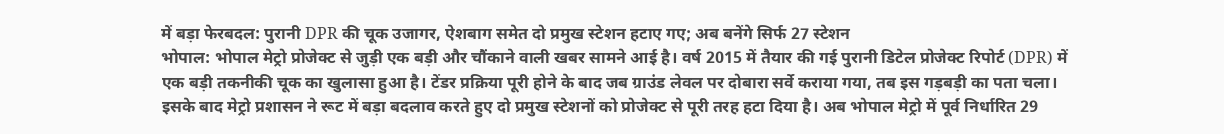में बड़ा फेरबदल: पुरानी DPR की चूक उजागर, ऐशबाग समेत दो प्रमुख स्टेशन हटाए गए; अब बनेंगे सिर्फ 27 स्टेशन
भोपाल: भोपाल मेट्रो प्रोजेक्ट से जुड़ी एक बड़ी और चौंकाने वाली खबर सामने आई है। वर्ष 2015 में तैयार की गई पुरानी डिटेल प्रोजेक्ट रिपोर्ट (DPR) में एक बड़ी तकनीकी चूक का खुलासा हुआ है। टेंडर प्रक्रिया पूरी होने के बाद जब ग्राउंड लेवल पर दोबारा सर्वे कराया गया, तब इस गड़बड़ी का पता चला। इसके बाद मेट्रो प्रशासन ने रूट में बड़ा बदलाव करते हुए दो प्रमुख स्टेशनों को प्रोजेक्ट से पूरी तरह हटा दिया है। अब भोपाल मेट्रो में पूर्व निर्धारित 29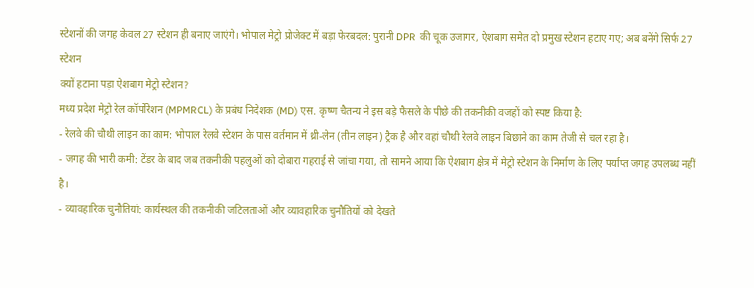स्टेशनों की जगह केवल 27 स्टेशन ही बनाए जाएंगे। भोपाल मेट्रो प्रोजेक्ट में बड़ा फेरबदल: पुरानी DPR की चूक उजागर, ऐशबाग समेत दो प्रमुख स्टेशन हटाए गए; अब बनेंगे सिर्फ 27 स्टेशन
क्यों हटाना पड़ा ऐशबाग मेट्रो स्टेशन?
मध्य प्रदेश मेट्रो रेल कॉर्पोरेशन (MPMRCL) के प्रबंध निदेशक (MD) एस. कृष्ण चैतन्य ने इस बड़े फैसले के पीछे की तकनीकी वजहों को स्पष्ट किया है:
- रेलवे की चौथी लाइन का काम: भोपाल रेलवे स्टेशन के पास वर्तमान में थ्री-लेन (तीन लाइन) ट्रैक है और वहां चौथी रेलवे लाइन बिछाने का काम तेजी से चल रहा है।
- जगह की भारी कमी: टेंडर के बाद जब तकनीकी पहलुओं को दोबारा गहराई से जांचा गया, तो सामने आया कि ऐशबाग क्षेत्र में मेट्रो स्टेशन के निर्माण के लिए पर्याप्त जगह उपलब्ध नहीं है।
- व्यावहारिक चुनौतियां: कार्यस्थल की तकनीकी जटिलताओं और व्यावहारिक चुनौतियों को देखते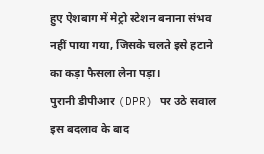हुए ऐशबाग में मेट्रो स्टेशन बनाना संभव नहीं पाया गया, जिसके चलते इसे हटाने का कड़ा फैसला लेना पड़ा।
पुरानी डीपीआर (DPR) पर उठे सवाल
इस बदलाव के बाद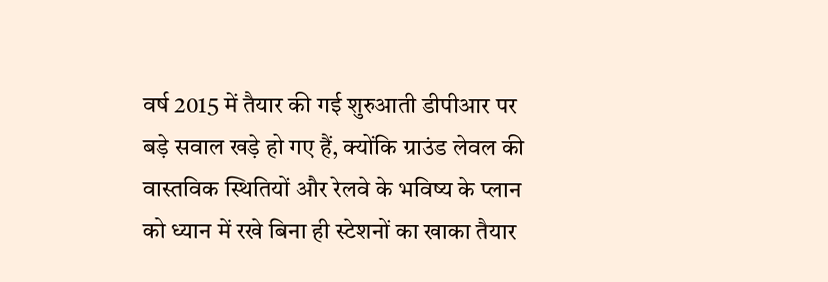वर्ष 2015 में तैयार की गई शुरुआती डीपीआर पर बड़े सवाल खड़े हो गए हैं, क्योंकि ग्राउंड लेवल की वास्तविक स्थितियों और रेलवे के भविष्य के प्लान को ध्यान में रखे बिना ही स्टेशनों का खाका तैयार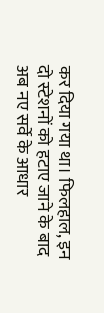कर दिया गया था। फिलहाल, इन दो स्टेशनों को हटाए जाने के बाद अब नए सर्वे के आधार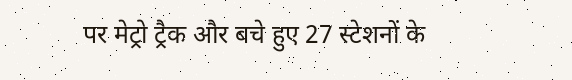पर मेट्रो ट्रैक और बचे हुए 27 स्टेशनों के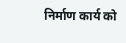निर्माण कार्य को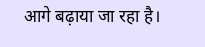आगे बढ़ाया जा रहा है।